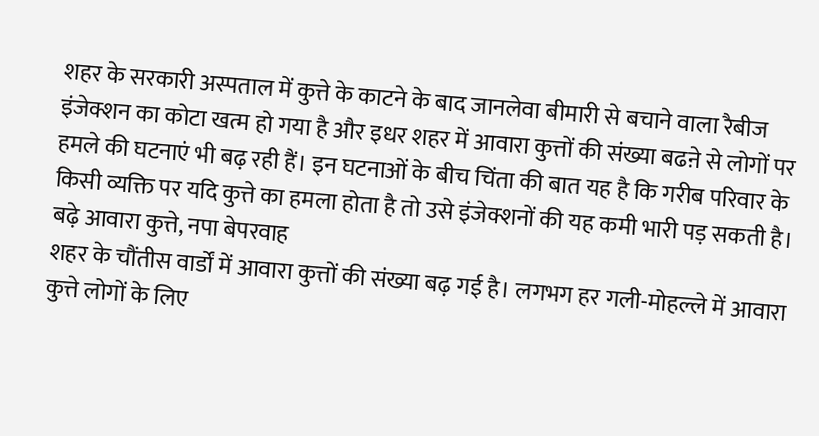शहर के सरकारी अस्पताल में कुत्ते के काटने के बाद जानलेवा बीमारी से बचाने वाला रैबीज इंजेक्शन का कोटा खत्म हो गया है और इधर शहर में आवारा कुत्तों की संख्या बढऩे से लोगों पर हमले की घटनाएं भी बढ़ रही हैं। इन घटनाओं के बीच चिंता की बात यह है कि गरीब परिवार के किसी व्यक्ति पर यदि कुत्ते का हमला होता है तो उसे इंजेक्शनों की यह कमी भारी पड़ सकती है।
बढ़े आवारा कुत्ते, नपा बेपरवाह
शहर के चौंतीस वार्डों में आवारा कुत्तों की संख्या बढ़ गई है। लगभग हर गली-मोहल्ले में आवारा कुत्ते लोगों के लिए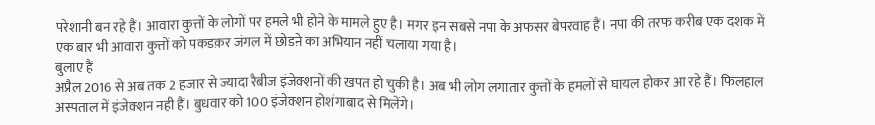परेशानी बन रहे हैं। आवारा कुत्तों के लोगों पर हमले भी होने के मामले हुए है। मगर इन सबसे नपा के अफसर बेपरवाह हैं। नपा की तरफ करीब एक दशक में एक बार भी आवारा कुत्तों को पकडक़र जंगल में छोडऩे का अभियान नहीं चलाया गया है।
बुलाए हैं
अप्रैल 2016 से अब तक 2 हजार से ज्यादा रैबीज इंजेक्शनों की खपत हो चुकी है। अब भी लोग लगातार कुत्तों के हमलों से घायल होकर आ रहे हैं। फिलहाल अस्पताल में इंजेक्शन नही हैं। बुधवार को 100 इंजेक्शन होशंगाबाद से मिलेंगे।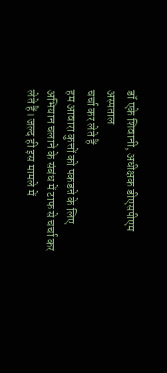डॉ एके शिवानी, अधीक्षक डीएसपीएम अस्पताल
चर्चा कर लेते हैं
हम आवारा कुत्तों को पकडऩे के लिए अभियान चलाने के संबंध में टाफ से चर्चा कर लेते हैं। जल्द ही इस मामले में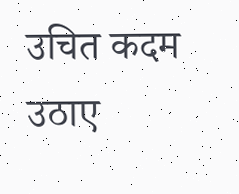उचित कदम उठाए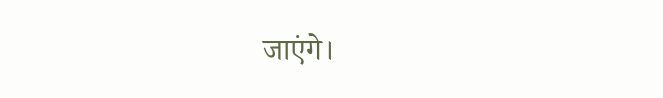जाएंगे।